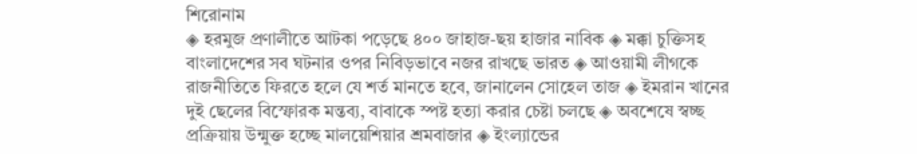শিরোনাম
◈ হরমুজ প্রণালীতে আটকা পড়েছে ৪০০ জাহাজ-ছয় হাজার নাবিক ◈ মক্কা চুক্তিসহ বাংলাদেশের সব ঘটনার ওপর নিবিড়ভাবে নজর রাখছে ভারত ◈ আওয়ামী লীগকে রাজনীতিতে ফিরতে হলে যে শর্ত মানতে হবে, জানালেন সোহেল তাজ ◈ ইমরান খা‌নের দুই ছে‌লের বিস্ফোরক মন্তব‌্য, বাবাকে স্পষ্ট হত্যা করার চেষ্টা চল‌ছে ◈ অবশেষে স্বচ্ছ প্রক্রিয়ায় উন্মুক্ত হচ্ছে মালয়েশিয়ার শ্রমবাজার ◈ ইংল‌্যা‌ন্ডের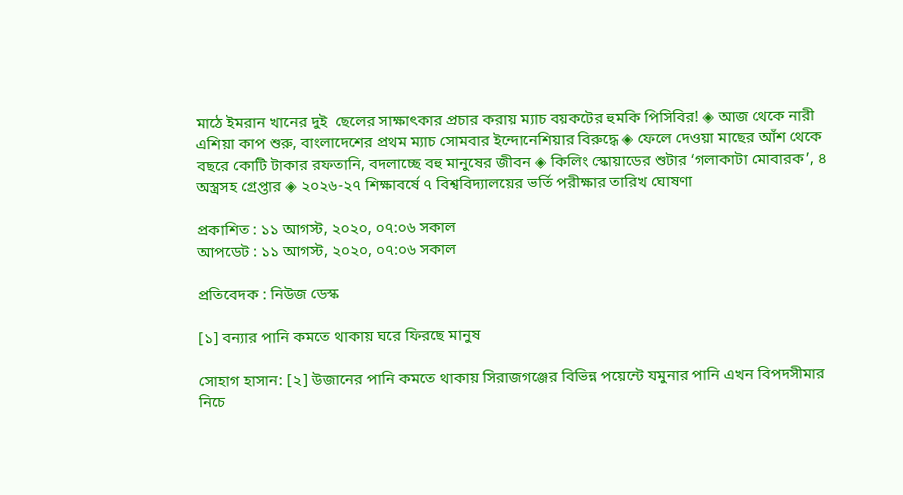মা‌ঠে ইমরান খানের দুই  ছেলের সাক্ষাৎকার প্রচার করায় ম্যাচ বয়কটের হুমকি পিসিবির! ◈ আজ থেকে নারী এশিয়া কাপ শুরু, বাংলাদেশের প্রথম ম‌্যাচ সোমবার ইন্দো‌নে‌শিয়ার বিরু‌দ্ধে ◈ ফেলে দেওয়া মাছের আঁশ থেকে বছরে কোটি টাকার রফতানি, বদলাচ্ছে বহু মানুষের জীবন ◈ কিলিং স্কোয়াডের শুটার ‘গলাকাটা মোবারক’, ৪ অস্ত্রসহ গ্রেপ্তার ◈ ২০২৬-২৭ শিক্ষাবর্ষে ৭ বিশ্ববিদ্যালয়ের ভর্তি পরীক্ষার তারিখ ঘোষণা

প্রকাশিত : ১১ আগস্ট, ২০২০, ০৭:০৬ সকাল
আপডেট : ১১ আগস্ট, ২০২০, ০৭:০৬ সকাল

প্রতিবেদক : নিউজ ডেস্ক

[১] বন্যার পানি কমতে থাকায় ঘরে ফিরছে মানুষ

সোহাগ হাসান: [২] উজানের পানি কমতে থাকায় সিরাজগঞ্জের বিভিন্ন পয়েন্টে যমুনার পানি এখন বিপদসীমার নিচে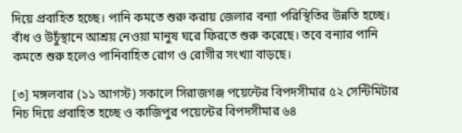দিয়ে প্রবাহিত হচ্ছে। পানি কমতে শুরু করায় জেলার বন্যা পরিস্থিতির উন্নতি হচ্ছে। বাঁধ ও উচুঁস্থানে আশ্রয় নেওয়া মানুষ ঘরে ফিরতে শুরু করেছে। তবে বন্যার পানি কমতে শুরু হলেও পানিবাহিত রোগ ও রোগীর সংখ্যা বাড়ছে।

[৩] মঙ্গলবার (১১ আগস্ট) সকালে সিরাজগঞ্জ পয়েন্টের বিপদসীমার ৫২ সেন্টিমিটার নিচ দিয়ে প্রবাহিত হচ্ছে ও কাজিপুর পয়েন্টের বিপদসীমার ৬৪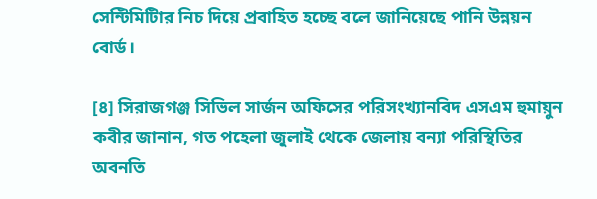সেন্টিমিটিার নিচ দিয়ে প্রবাহিত হচ্ছে বলে জানিয়েছে পানি উন্নয়ন বোর্ড।

[৪] সিরাজগঞ্জ সিভিল সার্জন অফিসের পরিসংখ্যানবিদ এসএম হুমায়ুন কবীর জানান, গত পহেলা জুলাই থেকে জেলায় বন্যা পরিস্থিতির অবনতি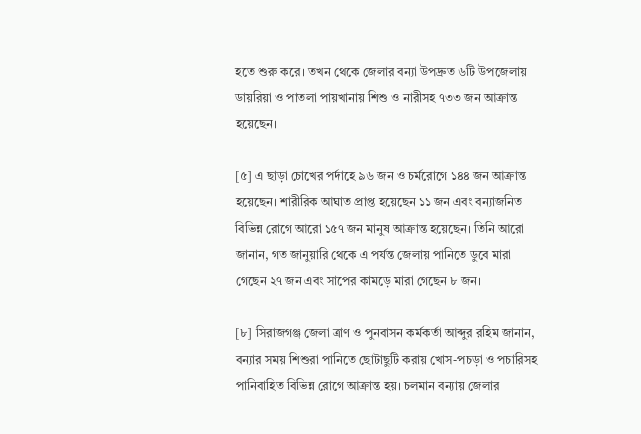হতে শুরু করে। তখন থেকে জেলার বন্যা উপদ্রুত ৬টি উপজেলায় ডায়রিয়া ও পাতলা পায়খানায় শিশু ও নারীসহ ৭৩৩ জন আক্রান্ত হয়েছেন।

[৫] এ ছাড়া চোখের পর্দাহে ৯৬ জন ও চর্মরোগে ১৪৪ জন আক্রান্ত হয়েছেন। শারীরিক আঘাত প্রাপ্ত হয়েছেন ১১ জন এবং বন্যাজনিত বিভিন্ন রোগে আরো ১৫৭ জন মানুষ আক্রান্ত হয়েছেন। তিনি আরো জানান, গত জানুয়ারি থেকে এ পর্যন্ত জেলায় পানিতে ডুবে মারা গেছেন ২৭ জন এবং সাপের কামড়ে মারা গেছেন ৮ জন।

[৮] সিরাজগঞ্জ জেলা ত্রাণ ও পুনবাসন কর্মকর্তা আব্দুর রহিম জানান, বন্যার সময় শিশুরা পানিতে ছোটাছুটি করায় খোস-পচড়া ও পচারিসহ পানিবাহিত বিভিন্ন রোগে আক্রান্ত হয়। চলমান বন্যায় জেলার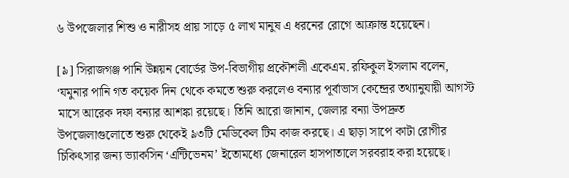৬ উপজেলার শিশু ও নারীসহ প্রায় সাড়ে ৫ লাখ মানুষ এ ধরনের রোগে আক্রান্ত হয়েছেন।

[৯] সিরাজগঞ্জ পানি উন্নয়ন বোর্ডের উপ-বিভাগীয় প্রকৌশলী একেএম. রফিকুল ইসলাম বলেন, ‘যমুনার পানি গত কয়েক দিন থেকে কমতে শুরু করলেও বন্যার পূর্বাভাস কেন্দ্রের তথ্যানুযায়ী আগস্ট মাসে আরেক দফা বন্যার আশঙ্কা রয়েছে। তিনি আরো জানান, জেলার বন্যা উপদ্রুত উপজেলাগুলোতে শুরু থেকেই ৯৩টি মেডিকেল টিম কাজ করছে। এ ছাড়া সাপে কাটা রোগীর চিকিৎসার জন্য ভ্যাকসিন ‘এন্টিভেনম’ ইতোমধ্যে জেনারেল হাসপাতালে সরবরাহ করা হয়েছে।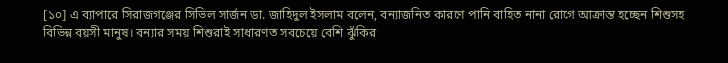[১০] এ ব্যাপারে সিরাজগঞ্জের সিভিল সার্জন ডা. জাহিদুল ইসলাম বলেন, বন্যাজনিত কারণে পানি বাহিত নানা রোগে আক্রান্ত হচ্ছেন শিশুসহ বিভিন্ন বয়সী মানুষ। বন্যার সময় শিশুরাই সাধারণত সবচেয়ে বেশি ঝুঁকির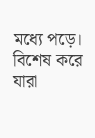মধ্যে পড়ে। বিশেষ করে যারা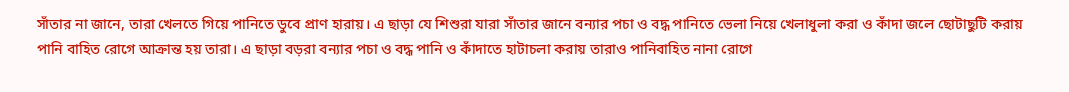সাঁতার না জানে, তারা খেলতে গিয়ে পানিতে ডুবে প্রাণ হারায়। এ ছাড়া যে শিশুরা যারা সাঁতার জানে বন্যার পচা ও বদ্ধ পানিতে ভেলা নিয়ে খেলাধুলা করা ও কাঁদা জলে ছোটাছুটি করায় পানি বাহিত রোগে আক্রান্ত হয় তারা। এ ছাড়া বড়রা বন্যার পচা ও বদ্ধ পানি ও কাঁদাতে হাটাচলা করায় তারাও পানিবাহিত নানা রোগে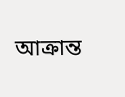আক্রান্ত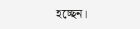হচ্ছেন।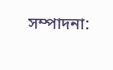সম্পাদনা: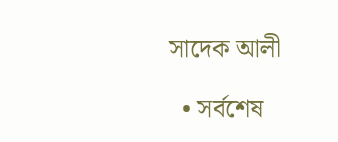সাদেক আলী

  • সর্বশেষ